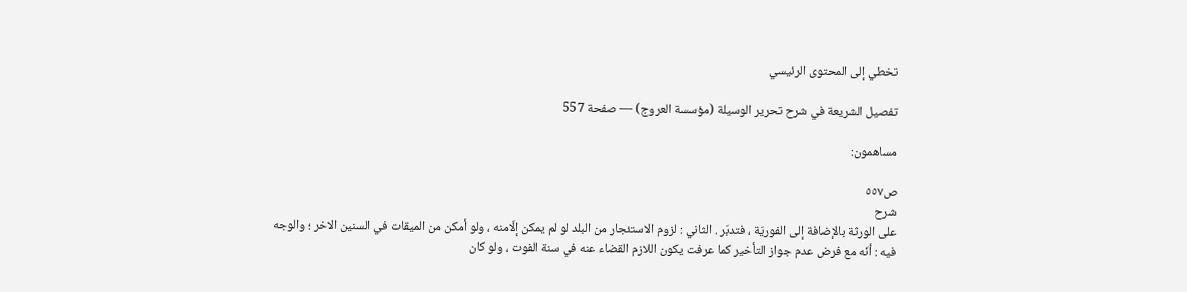تخطي إلى المحتوى الرئيسي

تفصيل الشريعة في شرح تحرير الوسيلة (مؤسسة العروج) — صفحة 557

مساهمون:

ص٥٥٧
شرح
على الورثة بالإضافة إلى الفوريّة ، فتدبّر . الثاني : لزوم الاستئجار من البلد لو لم يمكن إلّامنه ، ولو أمكن من الميقات في السنين الاخر ؛ والوجه فيه : أنّه مع فرض عدم جواز التأخير كما عرفت يكون اللازم القضاء عنه في سنة الفوت ، ولو كان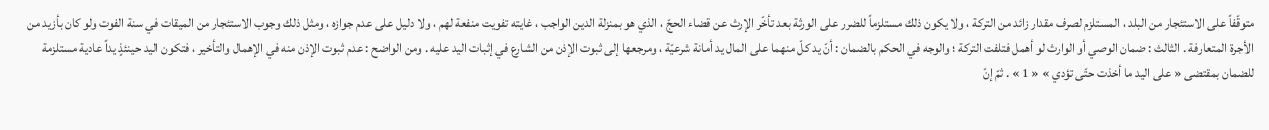متوقّفاً على الاستئجار من البلد ، المستلزم لصرف مقدار زائد من التركة ، ولا يكون ذلك مستلزماً للضرر على الورثة بعد تأخّر الإرث عن قضاء الحجّ ، الذي هو بمنزلة الدين الواجب ، غايته تفويت منفعة لهم ، ولا دليل على عدم جوازه ، ومثل ذلك وجوب الاستئجار من الميقات في سنة الفوت ولو كان بأزيد من الأجرة المتعارفة . الثالث : ضمان الوصي أو الوارث لو أهمل فتلفت التركة ؛ والوجه في الحكم بالضمان : أنّ يد كلّ منهما على المال يد أمانة شرعيّة ، ومرجعها إلى ثبوت الإذن من الشارع في إثبات اليد عليه . ومن الواضح : عدم ثبوت الإذن منه في الإهمال والتأخير ، فتكون اليد حينئذٍ يداً عادية مستلزمة للضمان بمقتضى « على اليد ما أخذت حتّى تؤدي » « 1 » . ثمّ إنّ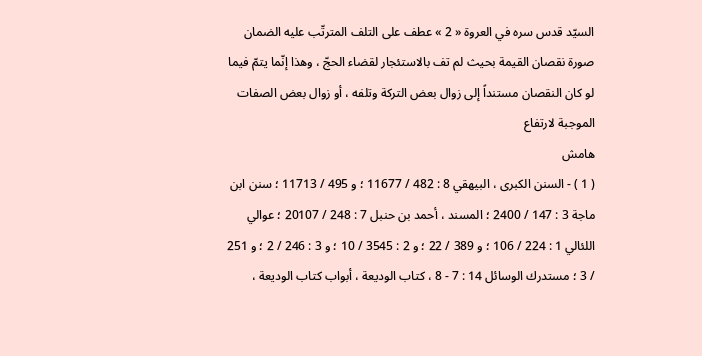السيّد قدس سره في العروة « 2 » عطف على التلف المترتّب عليه الضمان صورة نقصان القيمة بحيث لم تف بالاستئجار لقضاء الحجّ ، وهذا إنّما يتمّ فيما لو كان النقصان مستنداً إلى زوال بعض التركة وتلفه ، أو زوال بعض الصفات الموجبة لارتفاع
هامش
( 1 ) - السنن الكبرى ، البيهقي 8 : 482 / 11677 ؛ و 495 / 11713 ؛ سنن ابن ماجة 3 : 147 / 2400 ؛ المسند ، أحمد بن حنبل 7 : 248 / 20107 ؛ عوالي اللئالي 1 : 224 / 106 ؛ و 389 / 22 ؛ و 2 : 3545 / 10 ؛ و 3 : 246 / 2 ؛ و 251 / 3 ؛ مستدرك الوسائل 14 : 7 - 8 ، كتاب الوديعة ، أبواب كتاب الوديعة ،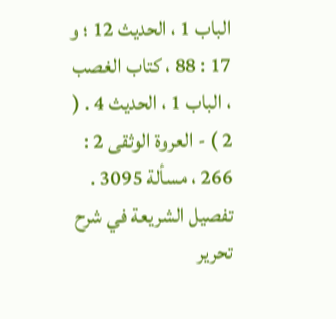الباب 1 ، الحديث 12 ؛ و 17 : 88 ، كتاب الغصب ، الباب 1 ، الحديث 4 . ( 2 ) - العروة الوثقى 2 : 266 ، مسألة 3095 .
تفصيل الشريعة في شرح تحرير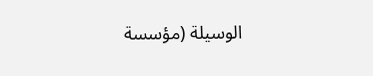الوسيلة (مؤسسة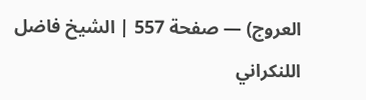العروج) — صفحة 557 | الشيخ فاضل اللنكراني